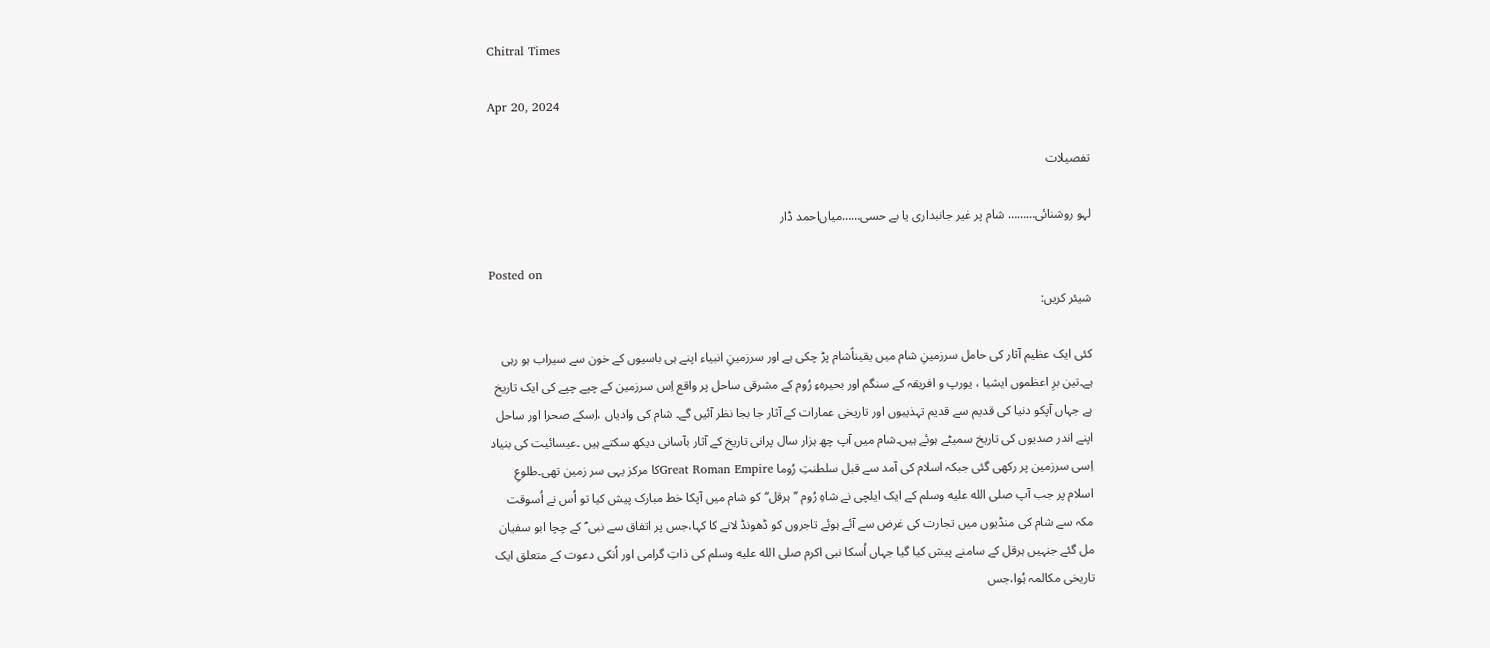Chitral Times

Apr 20, 2024

تفصيلات

لہو روشنائی……… شام پر غیر جانبداری یا بے حسی……میاں‌احمد ڈار

Posted on
شیئر کریں:

کئی ایک عظیم آثار کی حامل سرزمینِ شام میں یقیناًشام پڑ چکی ہے اور سرزمینِ انبیاء اپنے ہی باسیوں کے خون سے سیراب ہو رہی ہے۔تین برِ اعظموں ایشیا ، یورپ و افریقہ کے سنگم اور بحیرہءِ رُوم کے مشرقی ساحل پر واقع اِس سرزمین کے چپے چپے کی ایک تاریخ ہے جہاں آپکو دنیا کی قدیم سے قدیم تہذیبوں اور تاریخی عمارات کے آثار جا بجا نظر آئیں گے۔ شام کی وادیاں ،اِسکے صحرا اور ساحل اپنے اندر صدیوں کی تاریخ سمیٹے ہوئے ہیں۔شام میں آپ چھ ہزار سال پرانی تاریخ کے آثار بآسانی دیکھ سکتے ہیں ۔عیسائیت کی بنیاد اِسی سرزمین پر رکھی گئی جبکہ اسلام کی آمد سے قبل سلطنتِ رُوما Great Roman Empireکا مرکز یہی سر زمین تھی۔طلوعِ اسلام پر جب آپ صلى الله عليه وسلم کے ایک ایلچی نے شاہِ رُوم ’’ہرقل‘‘کو شام میں آپکا خط مبارک پیش کیا تو اُس نے اُسوقت مکہ سے شام کی منڈیوں میں تجارت کی غرض سے آئے ہوئے تاجروں کو ڈھونڈ لانے کا کہا،جس پر اتفاق سے نبی ؐ کے چچا ابو سفیان مل گئے جنہیں ہرقل کے سامنے پیش کیا گیا جہاں اُسکا نبی اکرم صلى الله عليه وسلم کی ذاتِ گرامی اور اُنکی دعوت کے متعلق ایک تاریخی مکالمہ ہُوا،جس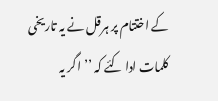کے اختتام پر ہرقل نے یہ تاریخی کلمات ادا کئے کہ ’’اگر یہ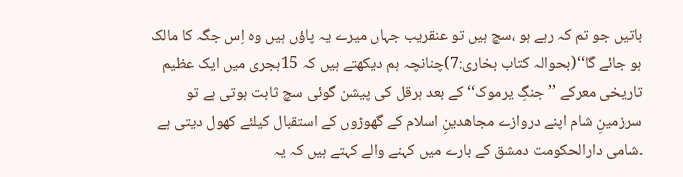باتیں جو تم کہ رہے ہو ،سچ ہیں تو عنقریب جہاں میرے یہ پاؤں ہیں وہ اِس جگہ کا مالک ہو جائے گا‘‘(بحوالہ کتاب بخاری:7)چنانچہ ہم دیکھتے ہیں کہ 15ہجری میں ایک عظیم تاریخی معرکے ’’جنگِ یرموک‘‘ کے بعد ہرقل کی پیشن گوئی سچ ثابت ہوتی ہے تو سرزمینِ شام اپنے دروازے مجاھدینِ اسلام کے گھوڑوں کے استقبال کیلئے کھول دیتی ہے ۔شامی دارالحکومت دمشق کے بارے میں کہنے والے کہتے ہیں کہ یہ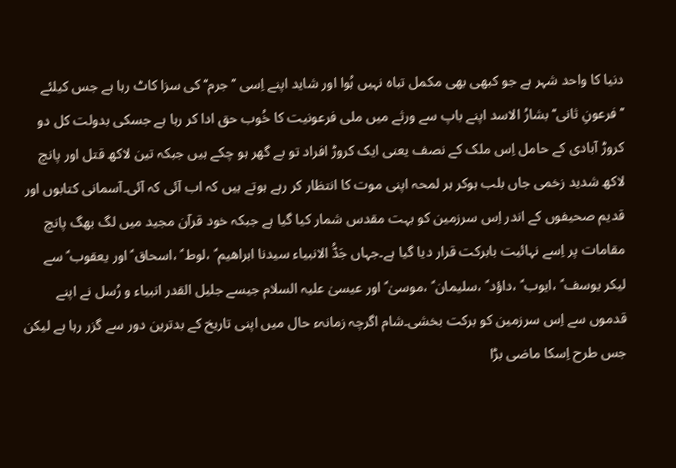دنیا کا واحد شہر ہے جو کبھی بھی مکمل تباہ نہیں ہُوا اور شاید اپنے اِسی ’’جرم‘‘کی سزا کاٹ رہا ہے جس کیلئے ’’فرعونِ ثانی‘‘ بشارُ الاسد اپنے باپ سے ورثے میں ملی فرعونیت کا خُوب حق ادا کر رہا ہے جسکی بدولت کل دو کروڑ آبادی کے حامل اِس ملک کے نصف یعنی ایک کروڑ افراد تو بے گھر ہو چکے ہیں جبکہ تین لاکھ قتل اور پانچ لاکھ شدید زخمی جاں بلب ہوکر ہر لمحہ اپنی موت کا انتظار کر رہے ہوتے ہیں کہ اب آئی کہ آئی۔آسمانی کتابوں اور قدیم صحیفوں کے اندر اِس سرزمین کو بہت مقدس شمار کیا گیا ہے جبکہ خود قرآن مجید میں لگ بھگ پانچ مقامات پر اِسے نہائیت بابرکت قرار دیا گیا ہے۔جہاں جَدُّ الانبیاء سیدنا ابراھیم ؑ ،لوط ؑ ،اسحاق ؑ اور یعقوب ؑ سے لیکر یوسف ؑ ،ایوب ؑ ،داؤد ؑ ،سلیمان ؑ ،موسیٰ ؑ اور عیسیٰ علیہ السلام جیسے جلیل القدر انبیاء و رُسل نے اپنے قدموں سے اِس سرزمین کو برکت بخشی۔شام اگرچہ زمانہء حال میں اپنی تاریخ کے بدترین دور سے گزر رہا ہے لیکن جس طرح اِسکا ماضی بڑا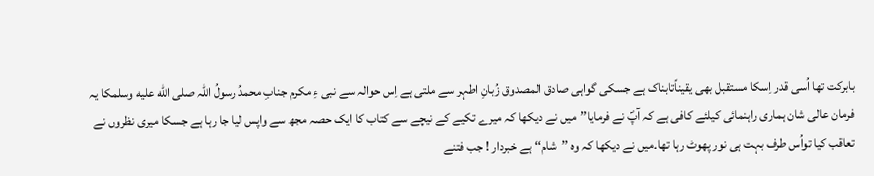بابرکت تھا اُسی قدر اِسکا مستقبل بھی یقیناًتابناک ہے جسکی گواہی صادق المصدوق زُبانِ اطہر سے ملتی ہے اِس حوالہ سے نبی ءِ مکرم جنابِ محمدُ رسولُ اللہ صلى الله عليه وسلمکا یہ فرمان عالی شان ہماری راہنمائی کیلئے کافی ہے کہ آپؐ نے فرمایا’’میں نے دیکھا کہ میرے تکیے کے نیچے سے کتاب کا ایک حصہ مجھ سے واپس لیا جا رہا ہے جسکا میری نظروں نے تعاقب کیا تواُس طرف بہت ہی نور پھوٹ رہا تھا۔میں نے دیکھا کہ وہ ’’شام‘‘ ہے خبردار ! جب فتنے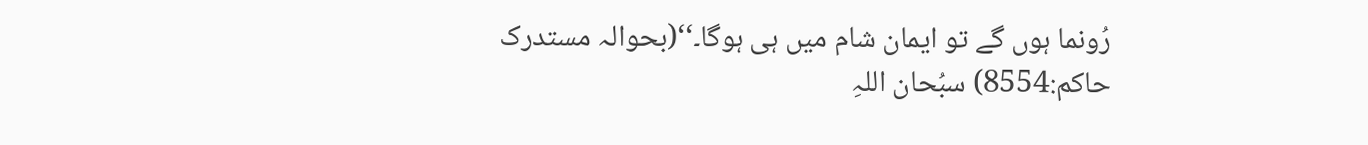رُونما ہوں گے تو ایمان شام میں ہی ہوگا۔‘‘(بحوالہ مستدرک حاکم:8554) سبُحان اللہِ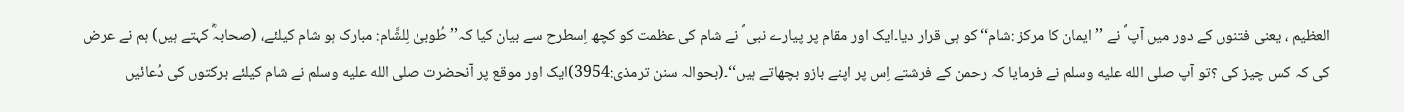العظیم ، یعنی فتنوں کے دور میں آپ ؐ نے ’’ایمان کا مرکز :شام‘‘کو ہی قرار دیا۔ایک اور مقام پر پیارے نبی ؐ نے شام کی عظمت کو کچھ اِسطرح سے بیان کیا کہ’’طُوبیٰ لِلشَّام: مبارک ہو شام کیلئے، (صحابہؓ کہتے ہیں) ہم نے عرض کی کہ کس چیز کی ؟تو آپ صلى الله عليه وسلم نے فرمایا کہ رحمن کے فرشتے اِس پر اپنے بازو بچھاتے ہیں‘‘۔(بحوالہ سنن ترمذی:3954)ایک اور موقع پر آنحضرت صلى الله عليه وسلم نے شام کیلئے برکتوں کی دُعائیں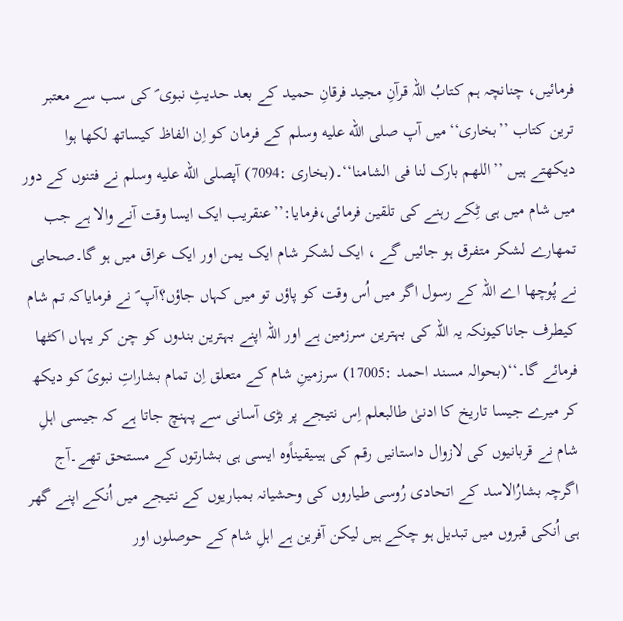فرمائیں، چنانچہ ہم کتابُ اللہ قرآنِ مجید فرقانِ حمید کے بعد حدیثِ نبوی ؐ کی سب سے معتبر ترین کتاب ’’بخاری‘‘میں آپ صلى الله عليه وسلم کے فرمان کو اِن الفاظ کیساتھ لکھا ہوا دیکھتے ہیں ’’اللھم بارک لنا فی الشامنا‘‘۔(بخاری :7094) آپصلى الله عليه وسلم نے فتنوں کے دور میں شام میں ہی ٹِکے رہنے کی تلقین فرمائی،فرمایا:’’عنقریب ایک ایسا وقت آنے والا ہے جب تمھارے لشکر متفرق ہو جائیں گے ، ایک لشکر شام ایک یمن اور ایک عراق میں ہو گا۔صحابی نے پُوچھا اے اللہ کے رسول اگر میں اُس وقت کو پاؤں تو میں کہاں جاؤں؟آپ ؐ نے فرمایاکہ تم شام کیطرف جاناکیونکہ یہ اللہ کی بہترین سرزمین ہے اور اللہ اپنے بہترین بندوں کو چن کر یہاں اکٹھا فرمائے گا۔‘‘(بحوالہ مسند احمد :17005) سرزمینِ شام کے متعلق اِن تمام بشاراتِ نبویؐ کو دیکھ کر میرے جیسا تاریخ کا ادنیٰ طالبعلم اِس نتیجے پر بڑی آسانی سے پہنچ جاتا ہے کہ جیسی اہلِ شام نے قربانیوں کی لازوال داستانیں رقم کی ہیںیقیناًوہ ایسی ہی بشارتوں کے مستحق تھے۔آج اگرچہ بشارُالاسد کے اتحادی رُوسی طیاروں کی وحشیانہ بمباریوں کے نتیجے میں اُنکے اپنے گھر ہی اُنکی قبروں میں تبدیل ہو چکے ہیں لیکن آفرین ہے اہلِ شام کے حوصلوں اور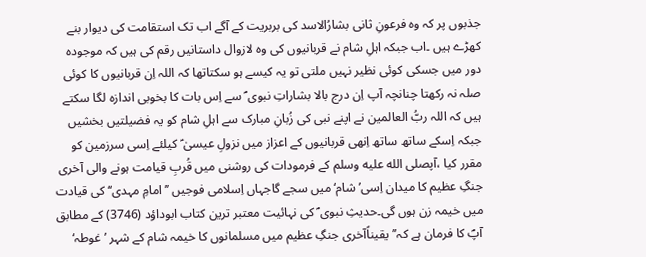جذبوں پر کہ وہ فرعونِ ثانی بشارُالاسد کی بربریت کے آگے اب تک استقامت کی دیوار بنے کھڑے ہیں ۔اب جبکہ اہلِ شام نے قربانیوں کی وہ لازوال داستانیں رقم کی ہیں کہ موجودہ دور میں جسکی کوئی نظیر نہیں ملتی تو یہ کیسے ہو سکتاتھا کہ اللہ اِن قربانیوں کا کوئی صلہ نہ رکھتا چنانچہ آپ اِن درج بالا بشاراتِ نبوی ؐ سے اِس بات کا بخوبی اندازہ لگا سکتے ہیں کہ اللہ ربُّ العالمین نے اپنے نبی کی زُبانِ مبارک سے اہلِ شام کو یہ فضیلتیں بخشیں جبکہ اِسکے ساتھ ساتھ اِنھی قربانیوں کے اعزاز میں نزولِ عیسیٰ ؑ کیلئے اِسی سرزمین کو مقرر کیا ،آپصلى الله عليه وسلم کے فرمودات کی روشنی میں قُربِ قیامت ہونے والی آخری جنگِ عظیم کا میدان اِسی’ شام‘ میں سجے گاجہاں اِسلامی فوجیں ’’امامِ مہدی‘‘ کی قیادت میں خیمہ زن ہوں گی۔حدیثِ نبوی ؐ کی نہائیت معتبر ترین کتاب ابوداؤد (3746) کے مطابق آپؐ کا فرمان ہے کہ’’یقیناًآخری جنگِ عظیم میں مسلمانوں کا خیمہ شام کے شہر ’غوطہ‘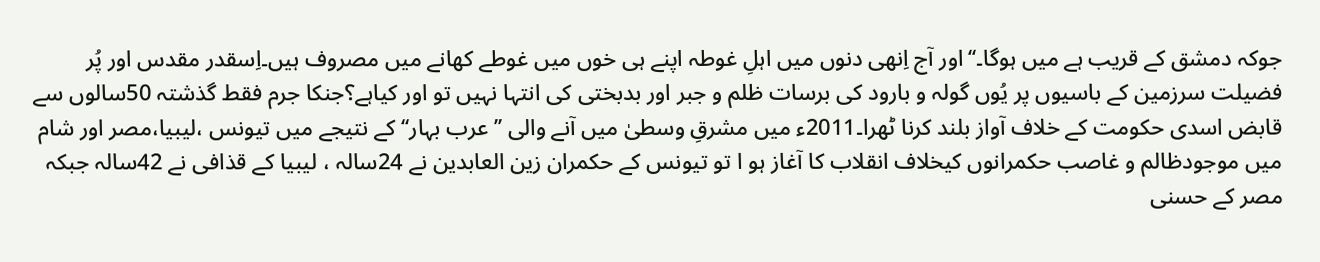جوکہ دمشق کے قریب ہے میں ہوگا۔‘‘اور آج اِنھی دنوں میں اہلِ غوطہ اپنے ہی خوں میں غوطے کھانے میں مصروف ہیں۔اِسقدر مقدس اور پُر فضیلت سرزمین کے باسیوں پر یُوں گولہ و بارود کی برسات ظلم و جبر اور بدبختی کی انتہا نہیں تو اور کیاہے؟جنکا جرم فقط گذشتہ 50سالوں سے قابض اسدی حکومت کے خلاف آواز بلند کرنا ٹھرا۔2011ء میں مشرقِ وسطیٰ میں آنے والی ’’عرب بہار‘‘کے نتیجے میں تیونس ،لیبیا،مصر اور شام میں موجودظالم و غاصب حکمرانوں کیخلاف انقلاب کا آغاز ہو ا تو تیونس کے حکمران زین العابدین نے 24سالہ ، لیبیا کے قذافی نے 42سالہ جبکہ مصر کے حسنی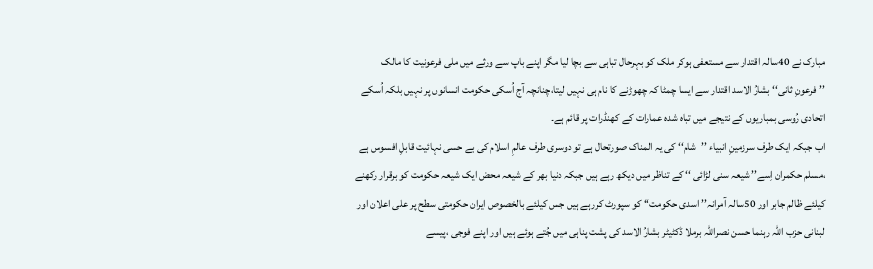مبارک نے 40سالہ اقتدار سے مستعفی ہوکر ملک کو بہرحال تباہی سے بچا لیا مگر اپنے باپ سے ورثے میں ملی فرعونیت کا مالک ’’فرعونِ ثانی‘‘ بشارُ الاسد اقتدار سے ایسا چمٹا کہ چھوڑنے کا نام ہی نہیں لیتا،چنانچہ آج اُسکی حکومت انسانوں پر نہیں بلکہ اُسکے اتحادی رُوسی بمباریوں کے نتیجے میں تباہ شدہ عمارات کے کھنڈرات پر قائم ہے۔
اب جبکہ ایک طرف سرزمینِ انبیاء ’’شام‘‘ کی یہ المناک صورتحال ہے تو دوسری طرف عالمِ اسلام کی بے حسی نہائیت قابلِ افسوس ہے ،مسلم حکمران اِسے’’ شیعہ سنی لڑائی ‘‘ کے تناظر میں دیکھ رہے ہیں جبکہ دنیا بھر کے شیعہ محض ایک شیعہ حکومت کو برقرار رکھنے کیلئے ظالم جابر اور 50سالہ آمرانہ’’ اسدی حکومت‘‘ کو سپورٹ کررہے ہیں جس کیلئے بالخصوص ایران حکومتی سطح پر علی اعلان اور لبنانی حزب اللہ رہنما حسن نصراللہ برملا ڈکٹیٹر بشارُ الاسد کی پشت پناہی میں جُتے ہوئے ہیں اور اپنے فوجی ،پیسے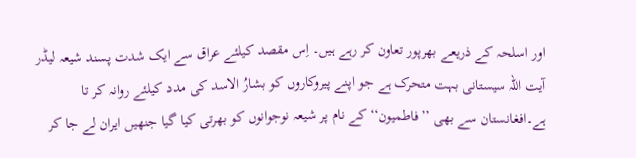اور اسلحہ کے ذریعے بھرپور تعاون کر رہے ہیں۔ اِس مقصد کیلئے عراق سے ایک شدت پسند شیعہ لیڈر آیت اللہ سیستانی بہت متحرک ہے جو اپنے پیروکاروں کو بشارُ الاسد کی مدد کیلئے روانہ کر تا ہے۔افغانستان سے بھی ’’فاطمیون‘‘کے نام پر شیعہ نوجوانوں کو بھرتی کیا گیا جنھیں ایران لے جا کر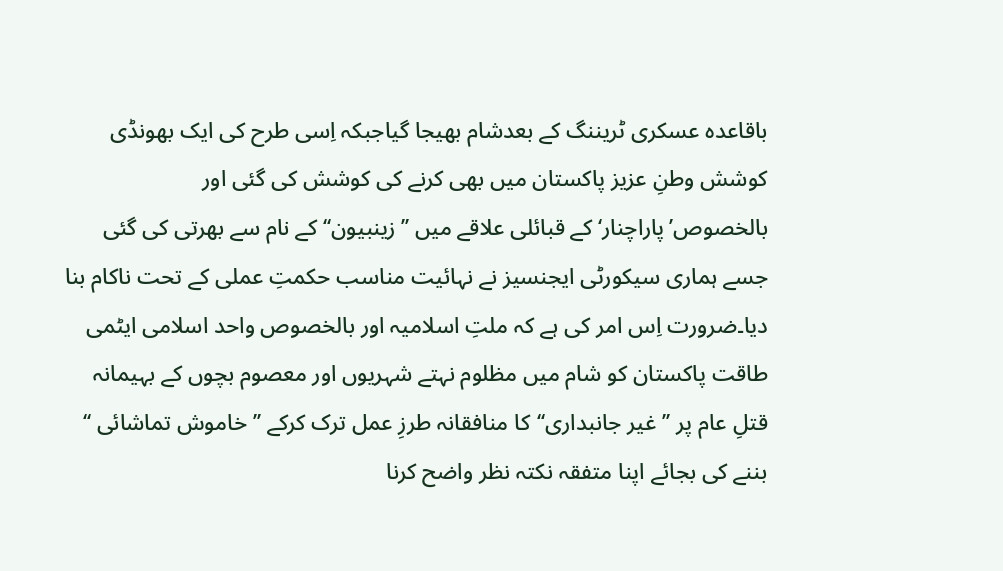باقاعدہ عسکری ٹریننگ کے بعدشام بھیجا گیاجبکہ اِسی طرح کی ایک بھونڈی کوشش وطنِ عزیز پاکستان میں بھی کرنے کی کوشش کی گئی اور بالخصوص’پاراچنار‘ کے قبائلی علاقے میں ’’زینبیون‘‘کے نام سے بھرتی کی گئی جسے ہماری سیکورٹی ایجنسیز نے نہائیت مناسب حکمتِ عملی کے تحت ناکام بنا دیا۔ضرورت اِس امر کی ہے کہ ملتِ اسلامیہ اور بالخصوص واحد اسلامی ایٹمی طاقت پاکستان کو شام میں مظلوم نہتے شہریوں اور معصوم بچوں کے بہیمانہ قتلِ عام پر ’’غیر جانبداری‘‘کا منافقانہ طرزِ عمل ترک کرکے ’’خاموش تماشائی ‘‘ بننے کی بجائے اپنا متفقہ نکتہ نظر واضح کرنا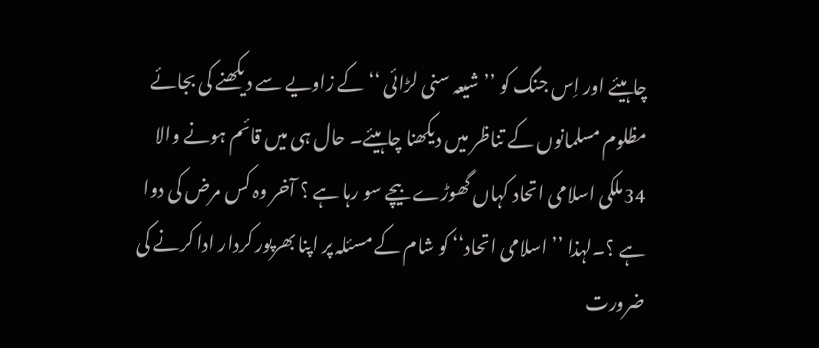چاہیئے اور اِس جنگ کو ’’شیعہ سنی لڑائی ‘‘ کے زاویے سے دیکھنے کی بجائے مظلوم مسلمانوں کے تناظر میں دیکھنا چاہیئے۔ حال ہی میں قائم ہونے والا 34ملکی اسلامی اتحاد کہاں گھوڑے بیچے سو رہا ہے ؟ آخر وہ کس مرض کی دوا ہے ؟۔لہذا ’’ اسلامی اتحاد‘‘ کو شام کے مسئلہ پر اپنا بھرپور کردار ادا کرنے کی ضرورت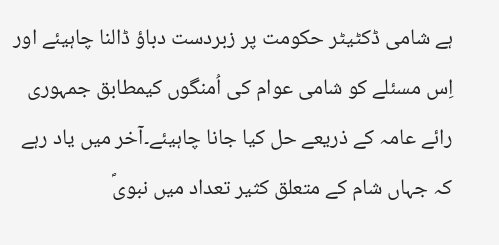ہے شامی ڈکٹیٹر حکومت پر زبردست دباؤ ڈالنا چاہیئے اور اِس مسئلے کو شامی عوام کی اُمنگوں کیمطابق جمہوری رائے عامہ کے ذریعے حل کیا جانا چاہیئے۔آخر میں یاد رہے کہ جہاں شام کے متعلق کثیر تعداد میں نبویؐ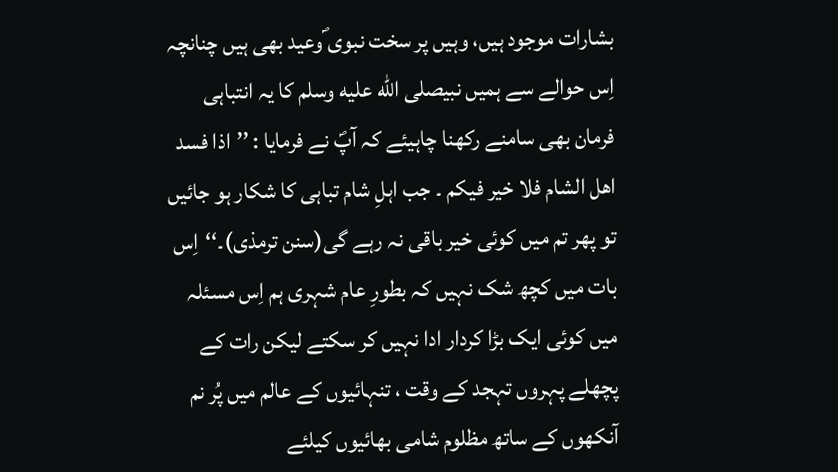بشارات موجود ہیں، وہیں پر سخت نبوی ؐوعید بھی ہیں چنانچہ اِس حوالے سے ہمیں نبیصلى الله عليه وسلم کا یہ انتباہی فرمان بھی سامنے رکھنا چاہیئے کہ آپؐ نے فرمایا : ’’اذا فسد اھل الشام فلا خیر فیکم ۔ جب اہلِ شام تباہی کا شکار ہو جائیں تو پھر تم میں کوئی خیر باقی نہ رہے گی(سنن ترمذی)۔‘‘اِس بات میں کچھ شک نہیں کہ بطورِ عام شہری ہم اِس مسئلہ میں کوئی ایک بڑا کردار ادا نہیں کر سکتے لیکن رات کے پچھلے پہروں تہجد کے وقت ، تنہائیوں کے عالم میں پُر نم آنکھوں کے ساتھ مظلوم شامی بھائیوں کیلئے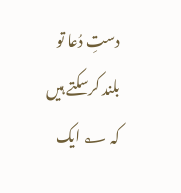دستِ دُعا تو بلند کرسکتے ہیں کہ ؂ ایک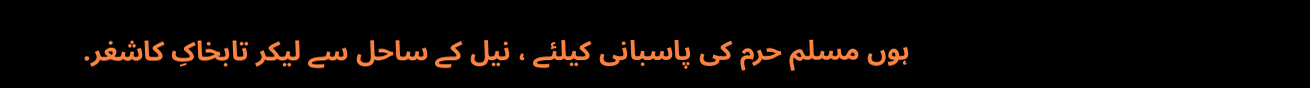ہوں مسلم حرم کی پاسبانی کیلئے ، نیل کے ساحل سے لیکر تابخاکِ کاشغر.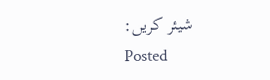شیئر کریں:
Posted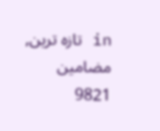in تازہ ترین, مضامین
9821